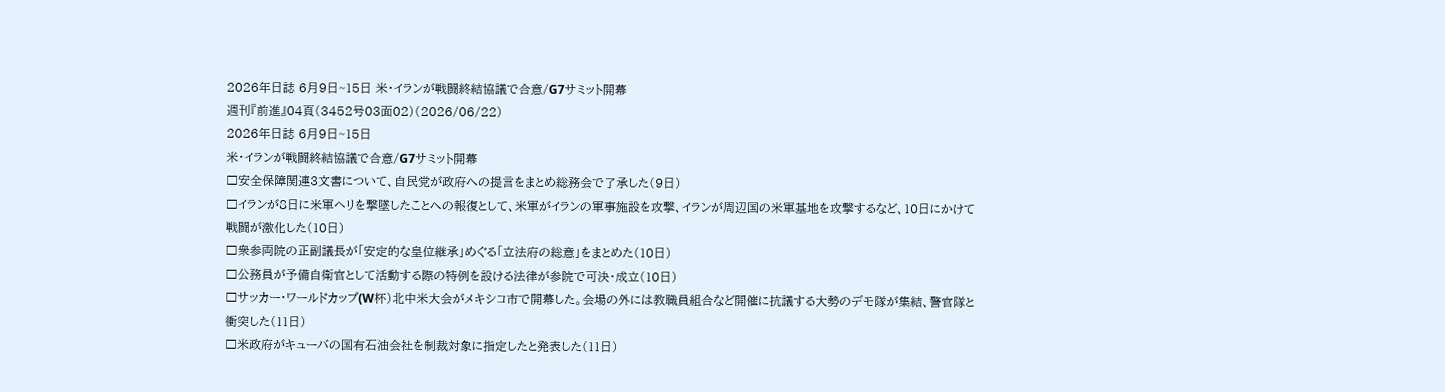2026年日誌 6月9日~15日 米・イランが戦闘終結協議で合意/G7サミット開幕
週刊『前進』04頁(3452号03面02)(2026/06/22)
2026年日誌 6月9日~15日
米・イランが戦闘終結協議で合意/G7サミット開幕
□安全保障関連3文書について、自民党が政府への提言をまとめ総務会で了承した(9日)
□イランが8日に米軍ヘリを撃墜したことへの報復として、米軍がイランの軍事施設を攻撃、イランが周辺国の米軍基地を攻撃するなど、10日にかけて戦闘が激化した(10日)
□衆参両院の正副議長が「安定的な皇位継承」めぐる「立法府の総意」をまとめた(10日)
□公務員が予備自衛官として活動する際の特例を設ける法律が参院で可決・成立(10日)
□サッカー・ワールドカップ(W杯)北中米大会がメキシコ市で開幕した。会場の外には教職員組合など開催に抗議する大勢のデモ隊が集結、警官隊と衝突した(11日)
□米政府がキューバの国有石油会社を制裁対象に指定したと発表した(11日)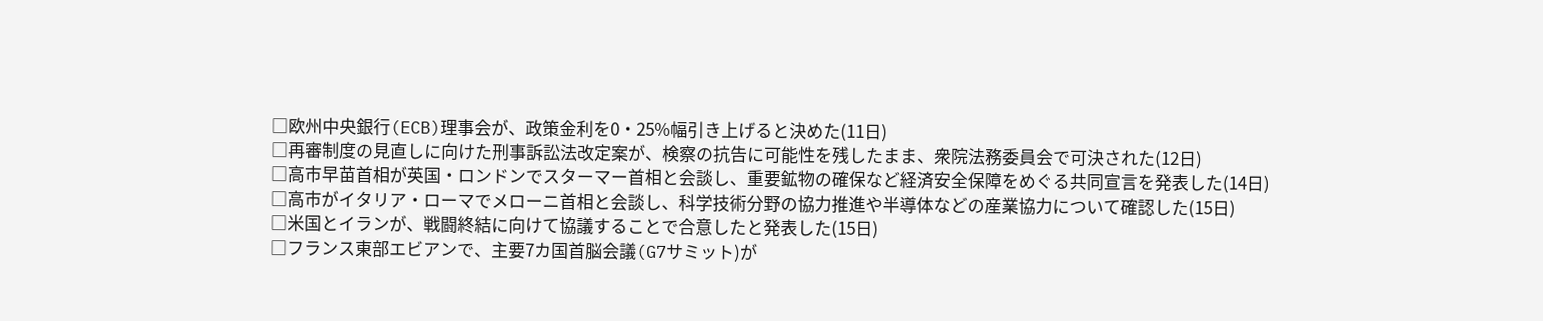□欧州中央銀行(ECB)理事会が、政策金利を0・25%幅引き上げると決めた(11日)
□再審制度の見直しに向けた刑事訴訟法改定案が、検察の抗告に可能性を残したまま、衆院法務委員会で可決された(12日)
□高市早苗首相が英国・ロンドンでスターマー首相と会談し、重要鉱物の確保など経済安全保障をめぐる共同宣言を発表した(14日)
□高市がイタリア・ローマでメローニ首相と会談し、科学技術分野の協力推進や半導体などの産業協力について確認した(15日)
□米国とイランが、戦闘終結に向けて協議することで合意したと発表した(15日)
□フランス東部エビアンで、主要7カ国首脳会議(G7サミット)が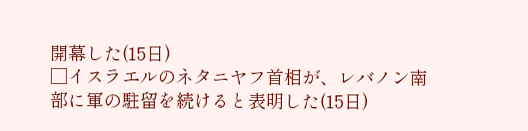開幕した(15日)
□イスラエルのネタニヤフ首相が、レバノン南部に軍の駐留を続けると表明した(15日)